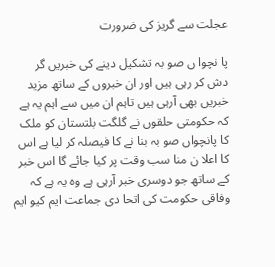عجلت سے گریز کی ضرورت

پا نچوا ں صو بہ تشکیل دینے کی خبریں گر دش کر رہی ہیں اور ان خبروں کے ساتھ مزید خبریں بھی آرہی ہیں تاہم ان میں سے اہم یہ ہے کہ حکومتی حلقوں نے گلگت بلتستان کو ملک کا پانچواں صو بہ بنا نے کا فیصلہ کر لیا ہے اس کا اعلا ن منا سب وقت پر کیا جائے گا اس خبر کے ساتھ جو دوسری خبر آرہی ہے وہ یہ ہے کہ وفاقی حکومت کی اتحا دی جماعت ایم کیو ایم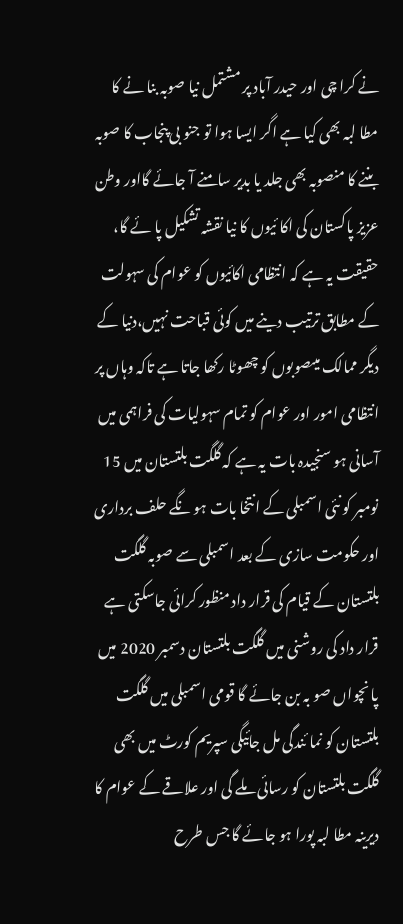نے کرا چی اور حیدر آباد پر مشتمل نیا صوبہ بنا نے کا مطا لبہ بھی کیا ہے اگر ایسا ہوا تو جنو بی پنجاب کا صوبہ بننے کا منصوبہ بھی جلد یا بدیر سامنے آ جائے گااور وطن عزیز پاکستان کی اکا ئیوں کا نیا نقشہ تشکیل پا ئے گا، حقیقت یہ ہے کہ انتظامی اکائیوں کو عوام کی سہولت کے مطابق ترتیب دینے میں کوئی قباحت نہیں،دنیا کے دیگر ممالک میںصوبوں کو چھوٹا رکھا جاتا ہے تاکہ وہاں پر انتظامی امور اور عوام کو تمام سہولیات کی فراہمی میں آسانی ہو سنجیدہ بات یہ ہے کہ گلگت بلتستان میں 15 نومبر کو نئی اسمبلی کے انتخا بات ہو نگے حلف برداری اور حکومت سازی کے بعد اسمبلی سے صوبہ گلگت بلتستان کے قیام کی قرار داد منظور کرائی جاسکتی ہے قرار داد کی روشنی میں گلگت بلتستان دسمبر 2020 میں پا نچواں صو بہ بن جائے گا قومی اسمبلی میں گلگت بلتستان کو نما ئندگی مل جائیگی سپریم کورٹ میں بھی گلگت بلتستان کو رسائی ملے گی اور علاقے کے عوام کا دیرینہ مطا لبہ پورا ہو جائے گا جس طرح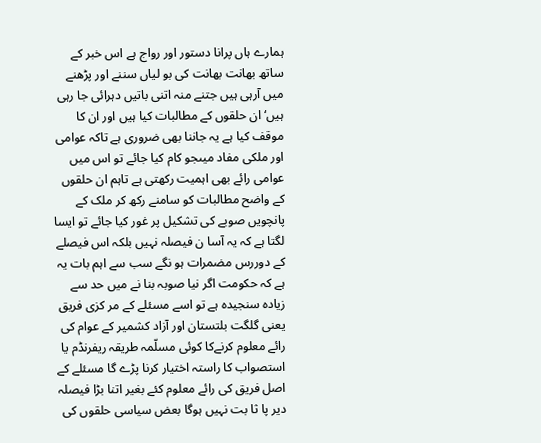ہمارے ہاں پرانا دستور اور رواج ہے اس خبر کے ساتھ بھانت بھانت کی بو لیاں سننے اور پڑھنے میں آرہی ہیں جتنے منہ اتنی باتیں دہرائی جا رہی ہیں‘ ان حلقوں کے مطالبات کیا ہیں اور ان کا موقف کیا ہے یہ جاننا بھی ضروری ہے تاکہ عوامی اور ملکی مفاد میںجو کام کیا جائے تو اس میں عوامی رائے بھی اہمیت رکھتی ہے تاہم ان حلقوں کے واضح مطالبات کو سامنے رکھ کر ملک کے پانچویں صوبے کی تشکیل پر غور کیا جائے تو ایسا لگتا ہے کہ یہ آسا ن فیصلہ نہیں بلکہ اس فیصلے کے دوررس مضمرات ہو نگے سب سے اہم بات یہ ہے کہ حکومت اگر نیا صوبہ بنا نے میں حد سے زیادہ سنجیدہ ہے تو اسے مسئلے کے مر کزی فریق یعنی گلگت بلتستان اور آزاد کشمیر کے عوام کی رائے معلوم کرنےکا کوئی مسلّمہ طریقہ ریفرنڈم یا استصواب کا راستہ اختیار کرنا پڑے گا مسئلے کے اصل فریق کی رائے معلوم کئے بغیر اتنا بڑا فیصلہ دیر پا ثا بت نہیں ہوگا بعض سیاسی حلقوں کی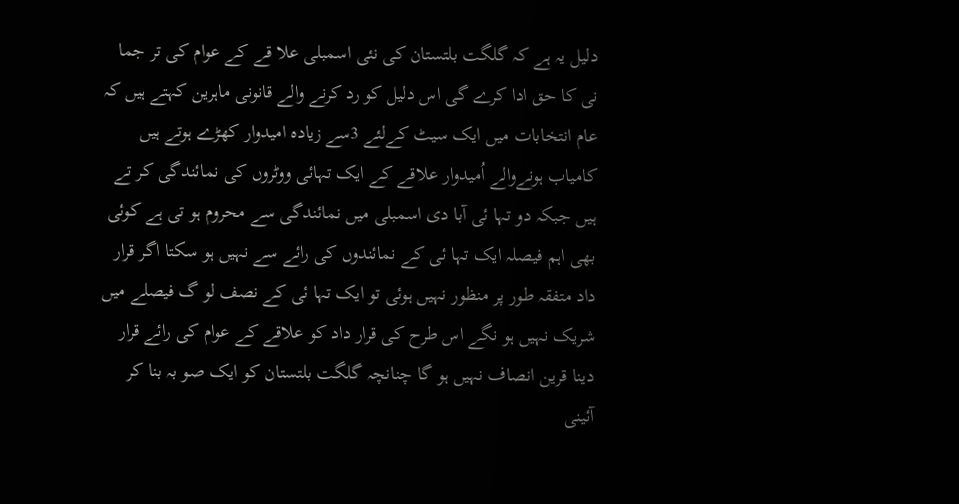دلیل یہ ہے کہ گلگت بلتستان کی نئی اسمبلی علا قے کے عوام کی تر جما نی کا حق ادا کرے گی اس دلیل کو رد کرنے والے قانونی ماہرین کہتے ہیں کہ عام انتخابات میں ایک سیٹ کےلئے 3سے زیادہ امیدوار کھڑے ہوتے ہیں کامیاب ہونےوالے اُمیدوار علاقے کے ایک تہائی ووٹروں کی نمائندگی کر تے ہیں جبکہ دو تہا ئی آبا دی اسمبلی میں نمائندگی سے محروم ہو تی ہے کوئی بھی اہم فیصلہ ایک تہا ئی کے نمائندوں کی رائے سے نہیں ہو سکتا اگر قرار داد متفقہ طور پر منظور نہیں ہوئی تو ایک تہا ئی کے نصف لو گ فیصلے میں شریک نہیں ہو نگے اس طرح کی قرار داد کو علاقے کے عوام کی رائے قرار دینا قرین انصاف نہیں ہو گا چنانچہ گلگت بلتستان کو ایک صو بہ بنا کر آئینی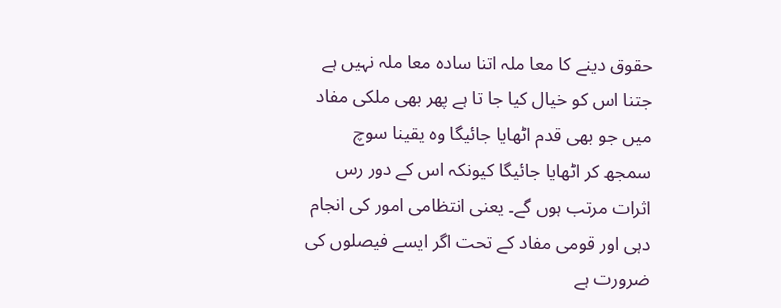حقوق دینے کا معا ملہ اتنا سادہ معا ملہ نہیں ہے جتنا اس کو خیال کیا جا تا ہے پھر بھی ملکی مفاد میں جو بھی قدم اٹھایا جائیگا وہ یقینا سوچ سمجھ کر اٹھایا جائیگا کیونکہ اس کے دور رس اثرات مرتب ہوں گے۔ یعنی انتظامی امور کی انجام دہی اور قومی مفاد کے تحت اگر ایسے فیصلوں کی ضرورت ہے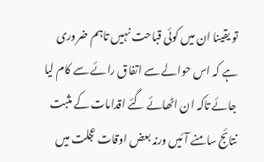تو یقینا ان میں کوئی قباحت نہیں تاہم ضروری ہے کہ اس حوالے سے اتفاق رائے سے کام لیا جائے تاکہ ان اٹھائے گئے اقدامات کے مثبت نتائج سامنے آئیں ورنہ بعض اوقات عجلت میں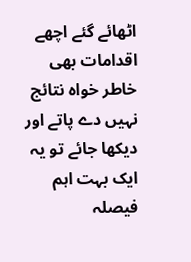اٹھائے گئے اچھے اقدامات بھی خاطر خواہ نتائج نہیں دے پاتے اور دیکھا جائے تو یہ ایک بہت اہم فیصلہ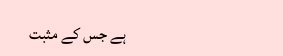ہے جس کے مثبت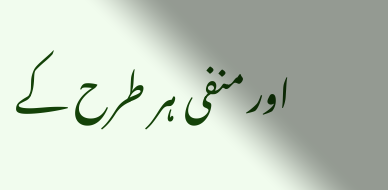اور منفی ہر طرح کے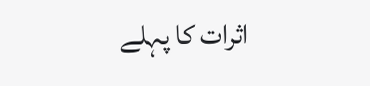اثرات کا پہلے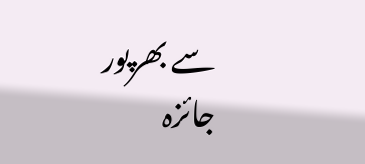سے بھرپور جائزہ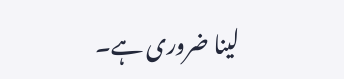لینا ضروری ہے۔